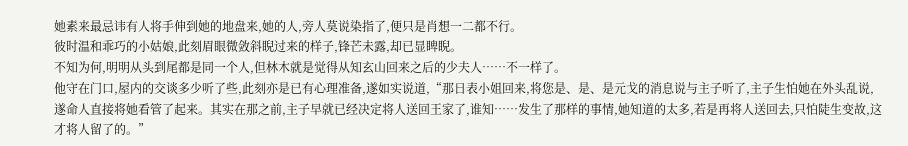她素来最忌讳有人将手伸到她的地盘来,她的人,旁人莫说染指了,便只是肖想一二都不行。
彼时温和乖巧的小姑娘,此刻眉眼微敛斜睨过来的样子,锋芒未露,却已显睥睨。
不知为何,明明从头到尾都是同一个人,但林木就是觉得从知玄山回来之后的少夫人……不一样了。
他守在门口,屋内的交谈多少听了些,此刻亦是已有心理准备,遂如实说道,“那日表小姐回来,将您是、是、是元戈的消息说与主子听了,主子生怕她在外头乱说,遂命人直接将她看管了起来。其实在那之前,主子早就已经决定将人送回王家了,谁知……发生了那样的事情,她知道的太多,若是再将人送回去,只怕陡生变故,这才将人留了的。”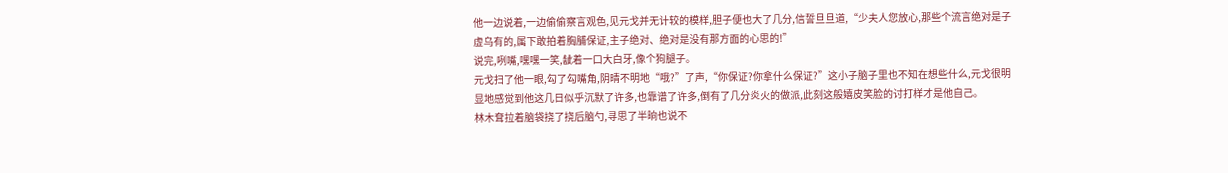他一边说着,一边偷偷察言观色,见元戈并无计较的模样,胆子便也大了几分,信誓旦旦道,“少夫人您放心,那些个流言绝对是子虚乌有的,属下敢拍着胸脯保证,主子绝对、绝对是没有那方面的心思的!”
说完,咧嘴,嘿嘿一笑,龇着一口大白牙,像个狗腿子。
元戈扫了他一眼,勾了勾嘴角,阴晴不明地“哦?”了声,“你保证?你拿什么保证?”这小子脑子里也不知在想些什么,元戈很明显地感觉到他这几日似乎沉默了许多,也靠谱了许多,倒有了几分炎火的做派,此刻这般嬉皮笑脸的讨打样才是他自己。
林木耷拉着脑袋挠了挠后脑勺,寻思了半晌也说不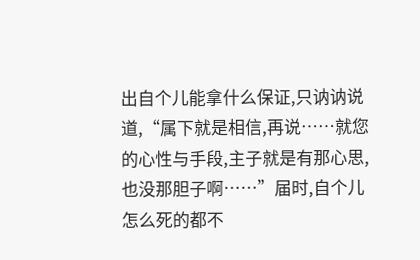出自个儿能拿什么保证,只讷讷说道,“属下就是相信,再说……就您的心性与手段,主子就是有那心思,也没那胆子啊……”届时,自个儿怎么死的都不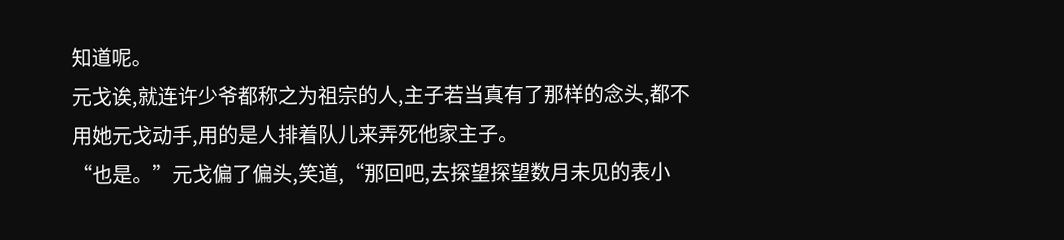知道呢。
元戈诶,就连许少爷都称之为祖宗的人,主子若当真有了那样的念头,都不用她元戈动手,用的是人排着队儿来弄死他家主子。
“也是。”元戈偏了偏头,笑道,“那回吧,去探望探望数月未见的表小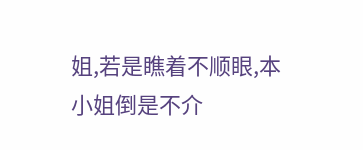姐,若是瞧着不顺眼,本小姐倒是不介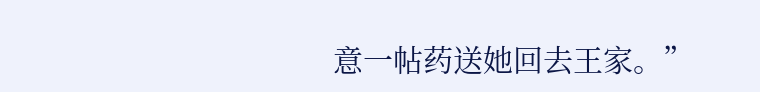意一帖药送她回去王家。”